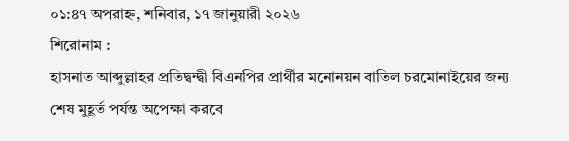০১:৪৭ অপরাহ্ন, শনিবার, ১৭ জানুয়ারী ২০২৬
শিরোনাম :
হাসনাত আব্দুল্লাহর প্রতিদ্বন্দ্বী বিএনপির প্রার্থীর মনোনয়ন বাতিল চরমোনাইয়ের জন্য শেষ মুহূর্ত পর্যন্ত অপেক্ষা করবে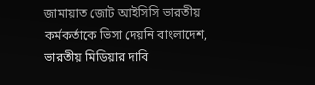জামায়াত জোট আইসিসি ভারতীয় কর্মকর্তাকে ভিসা দেয়নি বাংলাদেশ, ভারতীয় মিডিয়ার দাবি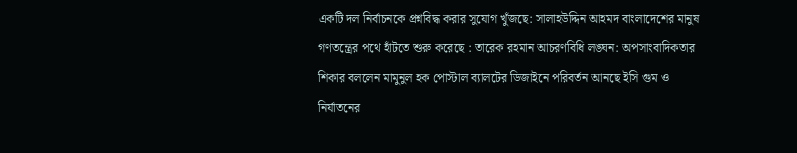একটি দল নির্বাচনকে প্রশ্নবিদ্ধ করার সুযোগ খুঁজছে: সালাহউদ্দিন আহমদ বাংলাদেশের মানুষ গণতন্ত্রের পথে হাঁটতে শুরু করেছে : তারেক রহমান আচরণবিধি লঙ্ঘন: অপসাংবাদিকতার শিকার বললেন মামুনুল হক পোস্টাল ব্যালটের ডিজাইনে পরিবর্তন আনছে ইসি গুম ও নির্যাতনের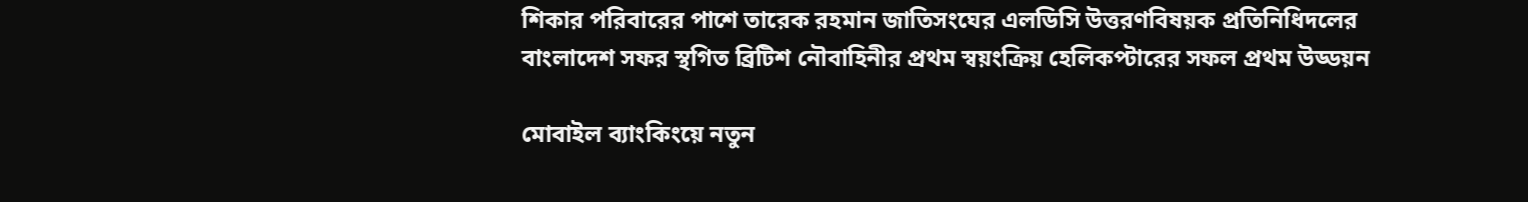শিকার পরিবারের পাশে তারেক রহমান জাতিসংঘের এলডিসি উত্তরণবিষয়ক প্রতিনিধিদলের বাংলাদেশ সফর স্থগিত ব্রিটিশ নৌবাহিনীর প্রথম স্বয়ংক্রিয় হেলিকপ্টারের সফল প্রথম উড্ডয়ন

মোবাইল ব্যাংকিংয়ে নতুন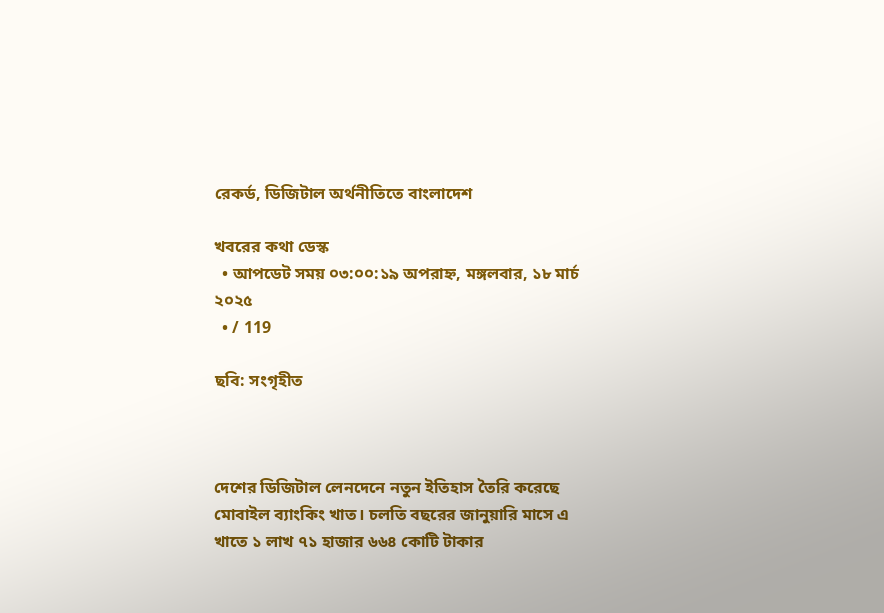রেকর্ড, ডিজিটাল অর্থনীতিতে বাংলাদেশ

খবরের কথা ডেস্ক
  • আপডেট সময় ০৩:০০:১৯ অপরাহ্ন, মঙ্গলবার, ১৮ মার্চ ২০২৫
  • / 119

ছবি: সংগৃহীত



দেশের ডিজিটাল লেনদেনে নতুন ইতিহাস তৈরি করেছে মোবাইল ব্যাংকিং খাত। চলতি বছরের জানুয়ারি মাসে এ খাতে ১ লাখ ৭১ হাজার ৬৬৪ কোটি টাকার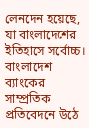লেনদেন হয়েছে, যা বাংলাদেশের ইতিহাসে সর্বোচ্চ। বাংলাদেশ ব্যাংকের সাম্প্রতিক প্রতিবেদনে উঠে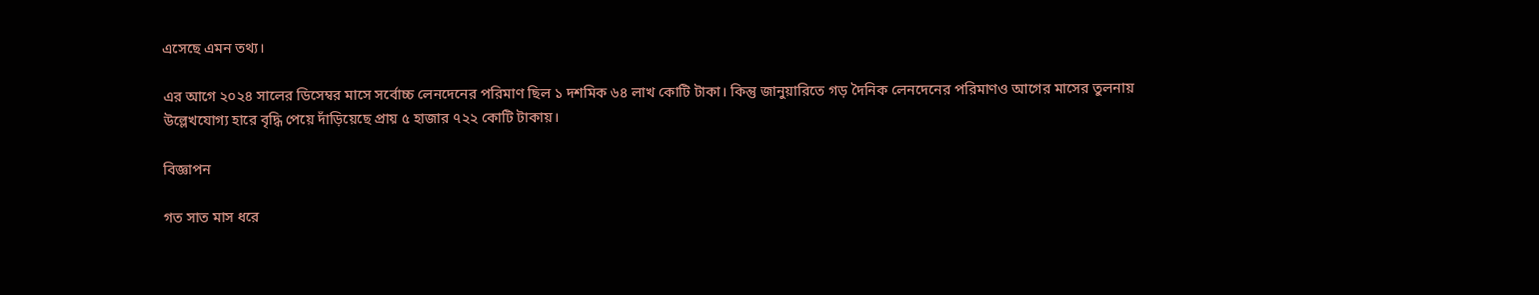এসেছে এমন তথ্য।

এর আগে ২০২৪ সালের ডিসেম্বর মাসে সর্বোচ্চ লেনদেনের পরিমাণ ছিল ১ দশমিক ৬৪ লাখ কোটি টাকা। কিন্তু জানুয়ারিতে গড় দৈনিক লেনদেনের পরিমাণও আগের মাসের তুলনায় উল্লেখযোগ্য হারে বৃদ্ধি পেয়ে দাঁড়িয়েছে প্রায় ৫ হাজার ৭২২ কোটি টাকায়।

বিজ্ঞাপন

গত সাত মাস ধরে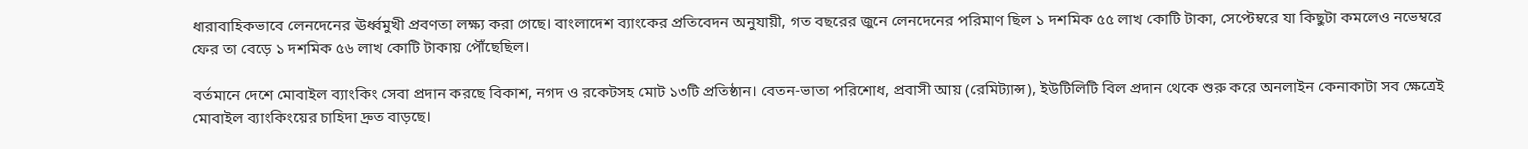ধারাবাহিকভাবে লেনদেনের ঊর্ধ্বমুখী প্রবণতা লক্ষ্য করা গেছে। বাংলাদেশ ব্যাংকের প্রতিবেদন অনুযায়ী, গত বছরের জুনে লেনদেনের পরিমাণ ছিল ১ দশমিক ৫৫ লাখ কোটি টাকা, সেপ্টেম্বরে যা কিছুটা কমলেও নভেম্বরে ফের তা বেড়ে ১ দশমিক ৫৬ লাখ কোটি টাকায় পৌঁছেছিল।

বর্তমানে দেশে মোবাইল ব্যাংকিং সেবা প্রদান করছে বিকাশ, নগদ ও রকেটসহ মোট ১৩টি প্রতিষ্ঠান। বেতন-ভাতা পরিশোধ, প্রবাসী আয় (রেমিট্যান্স), ইউটিলিটি বিল প্রদান থেকে শুরু করে অনলাইন কেনাকাটা সব ক্ষেত্রেই মোবাইল ব্যাংকিংয়ের চাহিদা দ্রুত বাড়ছে।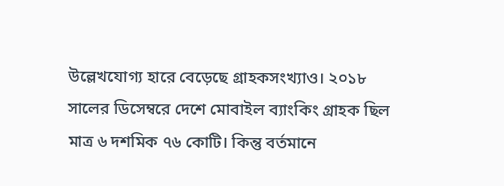উল্লেখযোগ্য হারে বেড়েছে গ্রাহকসংখ্যাও। ২০১৮ সালের ডিসেম্বরে দেশে মোবাইল ব্যাংকিং গ্রাহক ছিল মাত্র ৬ দশমিক ৭৬ কোটি। কিন্তু বর্তমানে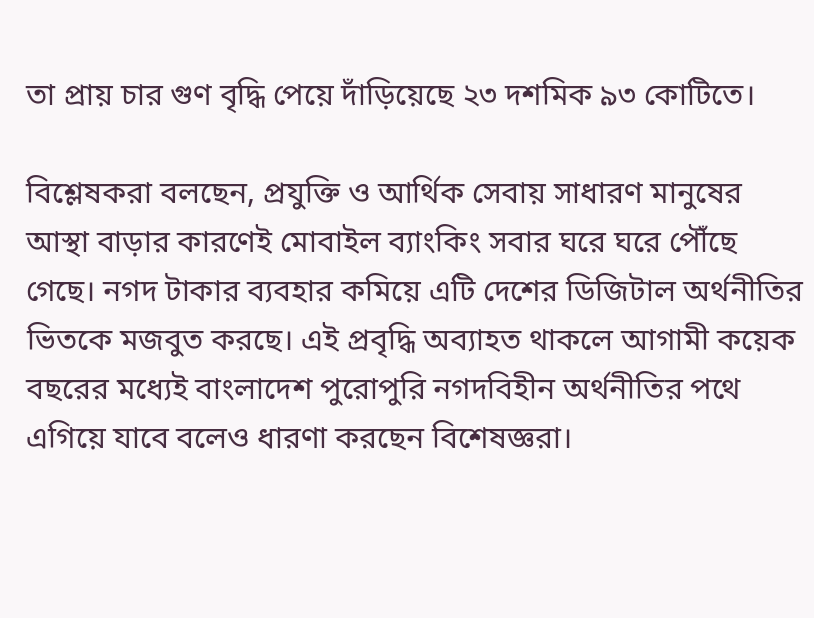তা প্রায় চার গুণ বৃদ্ধি পেয়ে দাঁড়িয়েছে ২৩ দশমিক ৯৩ কোটিতে।

বিশ্লেষকরা বলছেন, প্রযুক্তি ও আর্থিক সেবায় সাধারণ মানুষের আস্থা বাড়ার কারণেই মোবাইল ব্যাংকিং সবার ঘরে ঘরে পৌঁছে গেছে। নগদ টাকার ব্যবহার কমিয়ে এটি দেশের ডিজিটাল অর্থনীতির ভিতকে মজবুত করছে। এই প্রবৃদ্ধি অব্যাহত থাকলে আগামী কয়েক বছরের মধ্যেই বাংলাদেশ পুরোপুরি নগদবিহীন অর্থনীতির পথে এগিয়ে যাবে বলেও ধারণা করছেন বিশেষজ্ঞরা।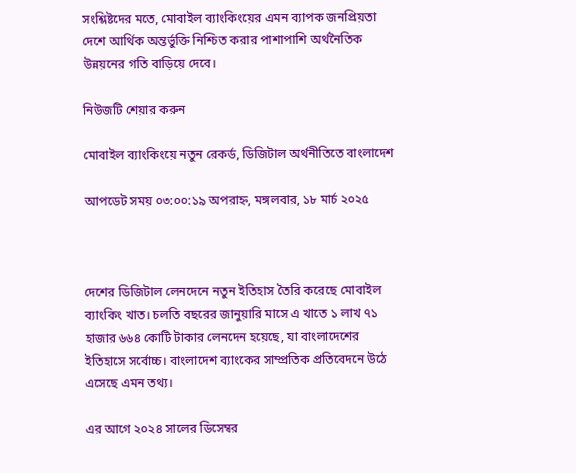সংশ্লিষ্টদের মতে, মোবাইল ব্যাংকিংয়ের এমন ব্যাপক জনপ্রিয়তা দেশে আর্থিক অন্তর্ভুক্তি নিশ্চিত করার পাশাপাশি অর্থনৈতিক উন্নয়নের গতি বাড়িয়ে দেবে।

নিউজটি শেয়ার করুন

মোবাইল ব্যাংকিংয়ে নতুন রেকর্ড, ডিজিটাল অর্থনীতিতে বাংলাদেশ

আপডেট সময় ০৩:০০:১৯ অপরাহ্ন, মঙ্গলবার, ১৮ মার্চ ২০২৫



দেশের ডিজিটাল লেনদেনে নতুন ইতিহাস তৈরি করেছে মোবাইল ব্যাংকিং খাত। চলতি বছরের জানুয়ারি মাসে এ খাতে ১ লাখ ৭১ হাজার ৬৬৪ কোটি টাকার লেনদেন হয়েছে, যা বাংলাদেশের ইতিহাসে সর্বোচ্চ। বাংলাদেশ ব্যাংকের সাম্প্রতিক প্রতিবেদনে উঠে এসেছে এমন তথ্য।

এর আগে ২০২৪ সালের ডিসেম্বর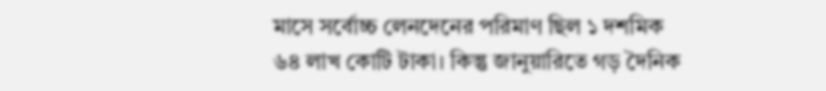মাসে সর্বোচ্চ লেনদেনের পরিমাণ ছিল ১ দশমিক ৬৪ লাখ কোটি টাকা। কিন্তু জানুয়ারিতে গড় দৈনিক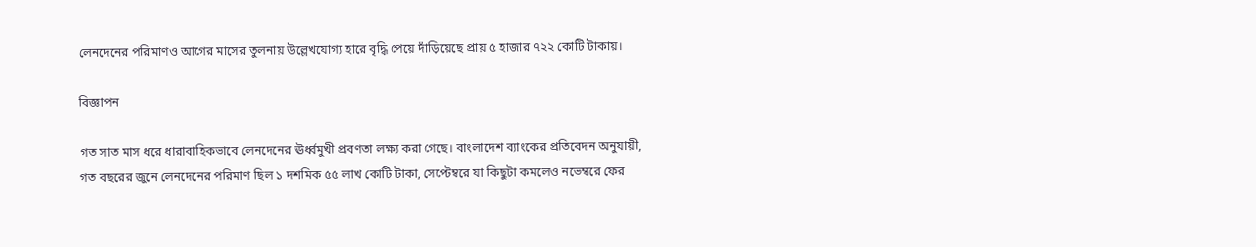লেনদেনের পরিমাণও আগের মাসের তুলনায় উল্লেখযোগ্য হারে বৃদ্ধি পেয়ে দাঁড়িয়েছে প্রায় ৫ হাজার ৭২২ কোটি টাকায়।

বিজ্ঞাপন

গত সাত মাস ধরে ধারাবাহিকভাবে লেনদেনের ঊর্ধ্বমুখী প্রবণতা লক্ষ্য করা গেছে। বাংলাদেশ ব্যাংকের প্রতিবেদন অনুযায়ী, গত বছরের জুনে লেনদেনের পরিমাণ ছিল ১ দশমিক ৫৫ লাখ কোটি টাকা, সেপ্টেম্বরে যা কিছুটা কমলেও নভেম্বরে ফের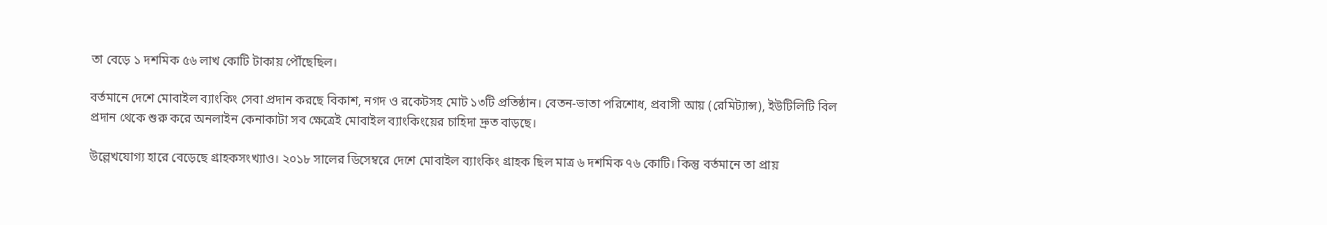তা বেড়ে ১ দশমিক ৫৬ লাখ কোটি টাকায় পৌঁছেছিল।

বর্তমানে দেশে মোবাইল ব্যাংকিং সেবা প্রদান করছে বিকাশ, নগদ ও রকেটসহ মোট ১৩টি প্রতিষ্ঠান। বেতন-ভাতা পরিশোধ, প্রবাসী আয় (রেমিট্যান্স), ইউটিলিটি বিল প্রদান থেকে শুরু করে অনলাইন কেনাকাটা সব ক্ষেত্রেই মোবাইল ব্যাংকিংয়ের চাহিদা দ্রুত বাড়ছে।

উল্লেখযোগ্য হারে বেড়েছে গ্রাহকসংখ্যাও। ২০১৮ সালের ডিসেম্বরে দেশে মোবাইল ব্যাংকিং গ্রাহক ছিল মাত্র ৬ দশমিক ৭৬ কোটি। কিন্তু বর্তমানে তা প্রায়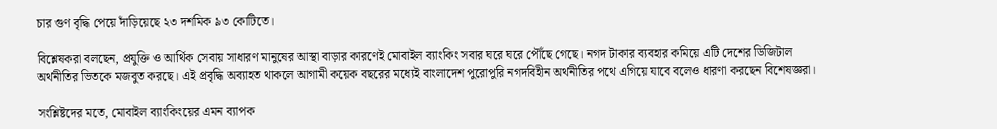চার গুণ বৃদ্ধি পেয়ে দাঁড়িয়েছে ২৩ দশমিক ৯৩ কোটিতে।

বিশ্লেষকরা বলছেন, প্রযুক্তি ও আর্থিক সেবায় সাধারণ মানুষের আস্থা বাড়ার কারণেই মোবাইল ব্যাংকিং সবার ঘরে ঘরে পৌঁছে গেছে। নগদ টাকার ব্যবহার কমিয়ে এটি দেশের ডিজিটাল অর্থনীতির ভিতকে মজবুত করছে। এই প্রবৃদ্ধি অব্যাহত থাকলে আগামী কয়েক বছরের মধ্যেই বাংলাদেশ পুরোপুরি নগদবিহীন অর্থনীতির পথে এগিয়ে যাবে বলেও ধারণা করছেন বিশেষজ্ঞরা।

সংশ্লিষ্টদের মতে, মোবাইল ব্যাংকিংয়ের এমন ব্যাপক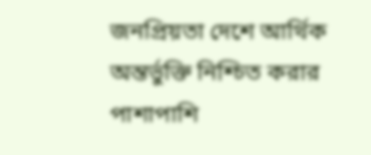জনপ্রিয়তা দেশে আর্থিক অন্তর্ভুক্তি নিশ্চিত করার পাশাপাশি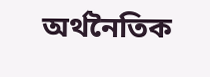অর্থনৈতিক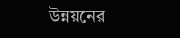উন্নয়নের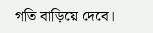গতি বাড়িয়ে দেবে।